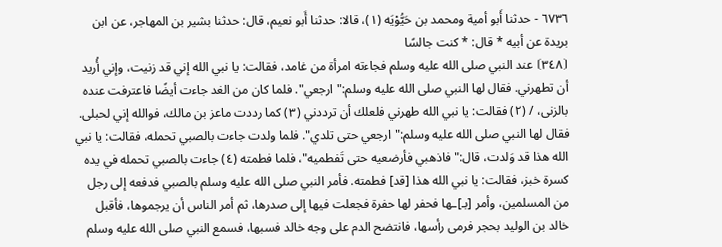٦٧٣٦ - حدثنا أَبو أمية ومحمد بن حَيُّوْيَه (١)، قالا: حدثنا أَبو نعيم، قال: حدثنا بشير بن المهاجر، عن ابن بريدة عن أبيه * قال: * كنت جالسًا
⦗٣٤٨⦘ عند النبي صلى الله عليه وسلم فجاءته امرأة من غامد، فقالت: يا نبي الله إني قد زنيت، وإني أُريد أن تطهرني. فقال لها النبي صلى الله عليه وسلم:"ارجعي". فلما كان من الغد جاءت أيضًا فاعترفت عنده بالزنى، / (٢) فقالت: يا نبي الله طهرني فلعلك أن ترددني (٣) كما رددت ماعز بن مالك، فوالله إني لحبلى. فقال لها النبي صلى الله عليه وسلم:"ارجعي حتى تلدي". فلما ولدت جاءت بالصبي تحمله، فقالت: يا نبي الله هذا قد وَلدت، قال:"فاذهبي فأرضعيه حتى تَفطميه"، فلما فطمته (٤) جاءت بالصبي تحمله في يده كسرة خبز، فقالت: يا نبي الله هذا [قد] فطمته. فأمر النبي صلى الله عليه وسلم بالصبي فدفعه إلى رجل من المسلمين، وأمر [بـ]ـها فحفر لها حفرة فجعلت فيها إلى صدرها، ثم أمر الناس أن يرجموها، فأقبل خالد بن الوليد بحجر فرمى رأسها، فانتضح الدم على وجه خالد فسبها، فسمع النبي صلى الله عليه وسلم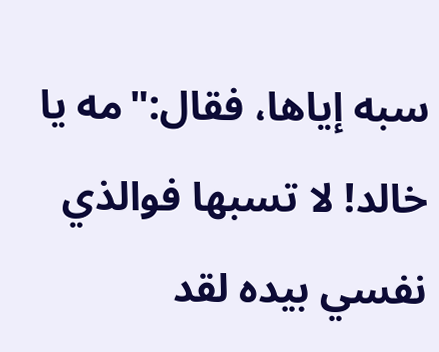سبه إياها، فقال:"مه يا خالد! لا تسبها فوالذي نفسي بيده لقد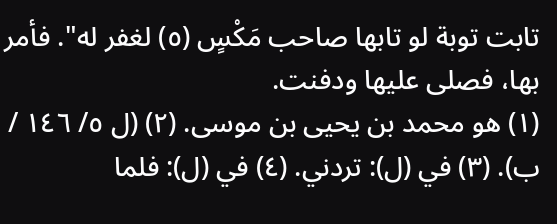تابت توبة لو تابها صاحب مَكْسٍ (٥) لغفر له". فأمر بها، فصلى عليها ودفنت.
(١) هو محمد بن يحيى بن موسى. (٢) (ل ٥/ ١٤٦ / ب). (٣) في (ل): تردني. (٤) في (ل): فلما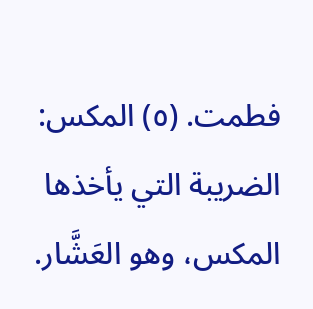فطمت. (٥) المكس: الضريبة التي يأخذها المكس، وهو العَشَّار.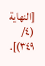[النهاية (٤/ ٣٤٩)].